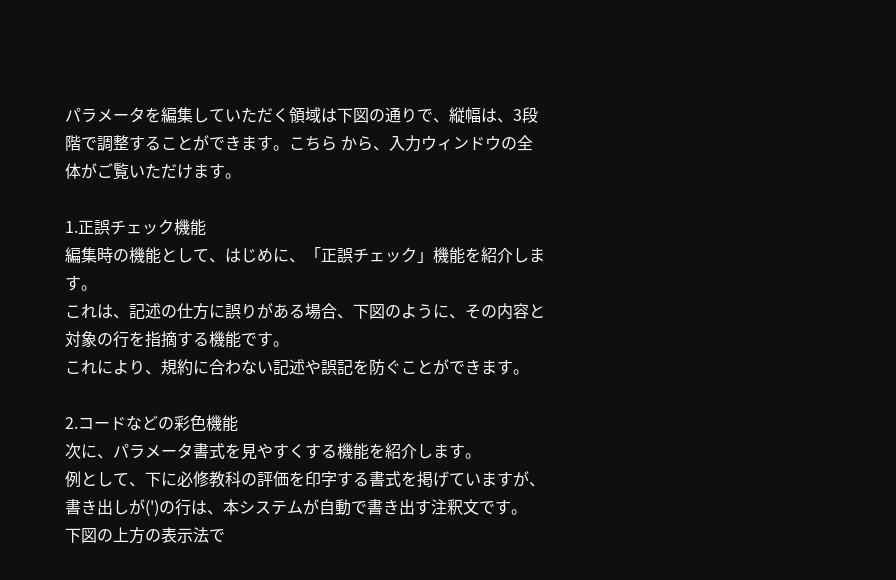パラメータを編集していただく領域は下図の通りで、縦幅は、3段階で調整することができます。こちら から、入力ウィンドウの全体がご覧いただけます。

1.正誤チェック機能
編集時の機能として、はじめに、「正誤チェック」機能を紹介します。
これは、記述の仕方に誤りがある場合、下図のように、その内容と対象の行を指摘する機能です。
これにより、規約に合わない記述や誤記を防ぐことができます。

2.コードなどの彩色機能
次に、パラメータ書式を見やすくする機能を紹介します。
例として、下に必修教科の評価を印字する書式を掲げていますが、書き出しが(')の行は、本システムが自動で書き出す注釈文です。
下図の上方の表示法で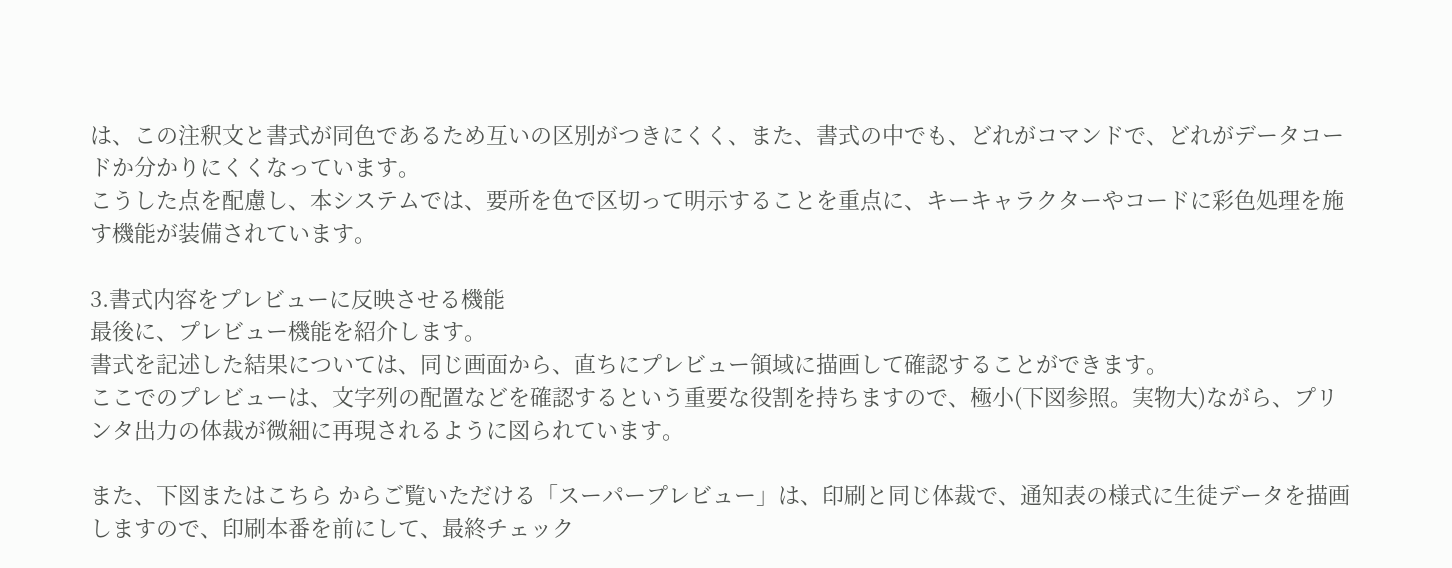は、この注釈文と書式が同色であるため互いの区別がつきにくく、また、書式の中でも、どれがコマンドで、どれがデータコードか分かりにくくなっています。
こうした点を配慮し、本システムでは、要所を色で区切って明示することを重点に、キーキャラクターやコードに彩色処理を施す機能が装備されています。

3.書式内容をプレビューに反映させる機能
最後に、プレビュー機能を紹介します。
書式を記述した結果については、同じ画面から、直ちにプレビュー領域に描画して確認することができます。
ここでのプレビューは、文字列の配置などを確認するという重要な役割を持ちますので、極小(下図参照。実物大)ながら、プリンタ出力の体裁が微細に再現されるように図られています。

また、下図またはこちら からご覧いただける「スーパープレビュー」は、印刷と同じ体裁で、通知表の様式に生徒データを描画しますので、印刷本番を前にして、最終チェック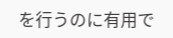を行うのに有用で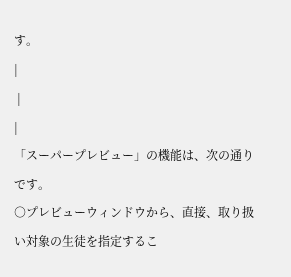す。
|
 |
|
「スーパープレビュー」の機能は、次の通りです。
○プレビューウィンドウから、直接、取り扱い対象の生徒を指定するこ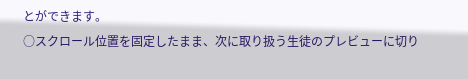とができます。
○スクロール位置を固定したまま、次に取り扱う生徒のプレビューに切り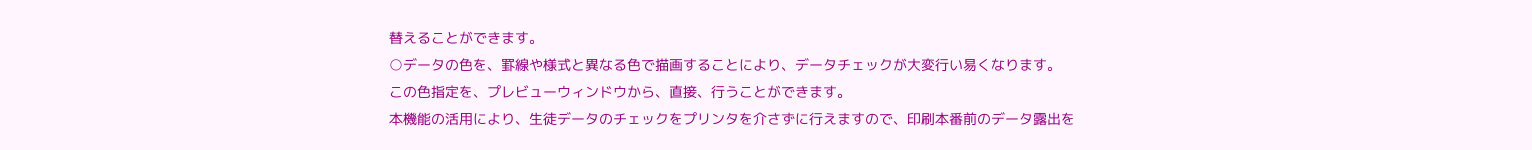替えることができます。
○データの色を、罫線や様式と異なる色で描画することにより、データチェックが大変行い易くなります。
この色指定を、プレビューウィンドウから、直接、行うことができます。
本機能の活用により、生徒データのチェックをプリンタを介さずに行えますので、印刷本番前のデータ露出を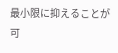最小限に抑えることが可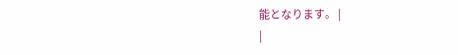能となります。 |
|